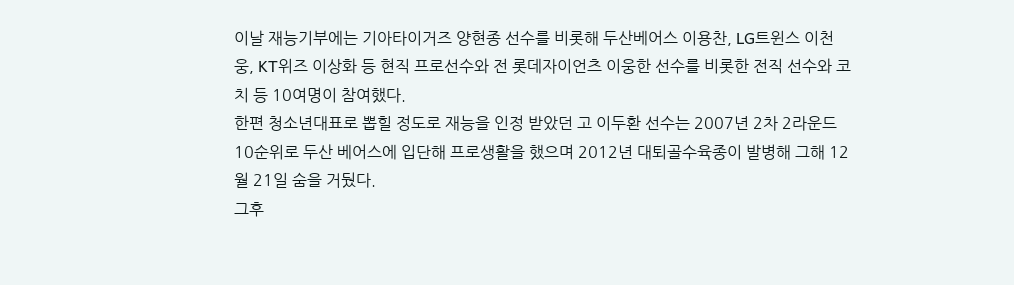이날 재능기부에는 기아타이거즈 양현종 선수를 비롯해 두산베어스 이용찬, LG트윈스 이천웅, KT위즈 이상화 등 현직 프로선수와 전 롯데자이언츠 이웅한 선수를 비롯한 전직 선수와 코치 등 10여명이 참여했다.
한편 청소년대표로 뽑힐 정도로 재능을 인정 받았던 고 이두환 선수는 2007년 2차 2라운드 10순위로 두산 베어스에 입단해 프로생활을 했으며 2012년 대퇴골수육종이 발병해 그해 12월 21일 숨을 거뒀다.
그후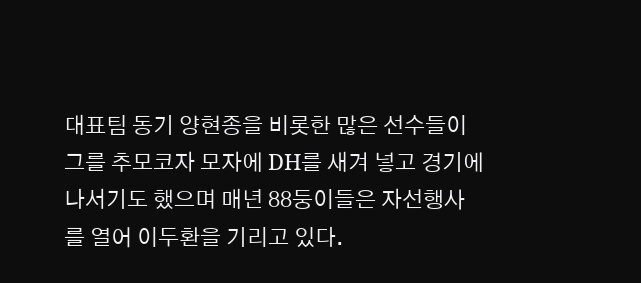대표팀 동기 양현종을 비롯한 많은 선수들이 그를 추모코자 모자에 DH를 새겨 넣고 경기에 나서기도 했으며 매년 88둥이들은 자선행사를 열어 이두환을 기리고 있다.